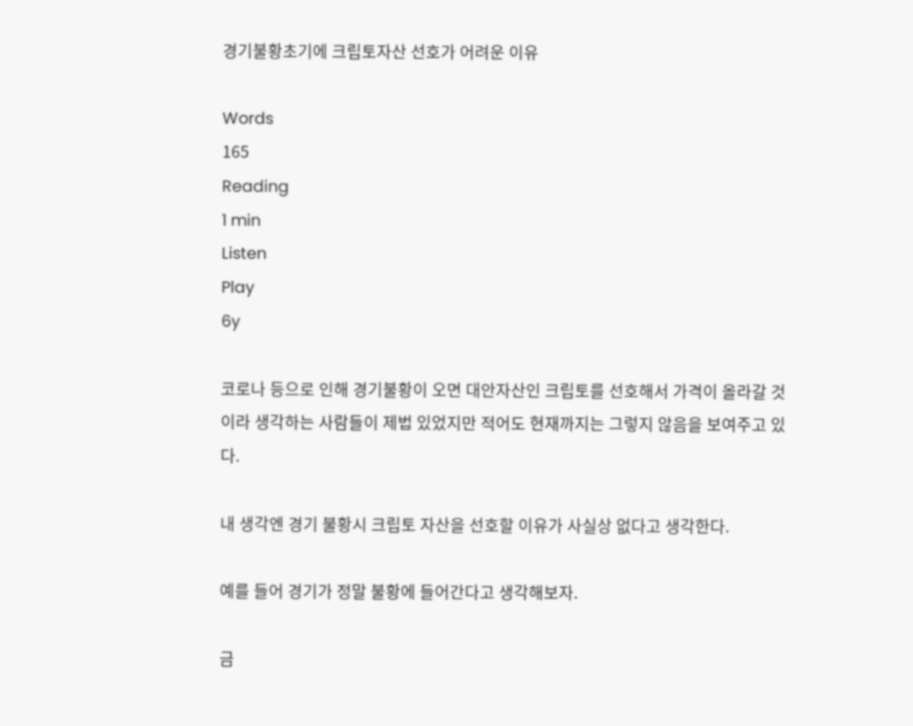경기불황초기에 크립토자산 선호가 어려운 이유

Words
165
Reading
1 min
Listen
Play
6y

코로나 등으로 인해 경기불황이 오면 대안자산인 크립토를 선호해서 가격이 올라갈 것이라 생각하는 사람들이 제법 있었지만 적어도 현재까지는 그렇지 않음을 보여주고 있다.

내 생각엔 경기 불황시 크립토 자산을 선호할 이유가 사실상 없다고 생각한다.

예를 들어 경기가 정말 불황에 들어간다고 생각해보자.

금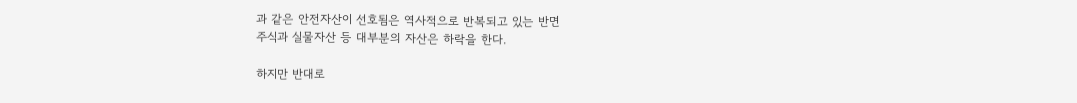과 같은 안전자산이 선호됨은 역사적으로 반복되고 있는 반면
주식과 실물자산 등 대부분의 자산은 하락을 한다.

하지만 반대로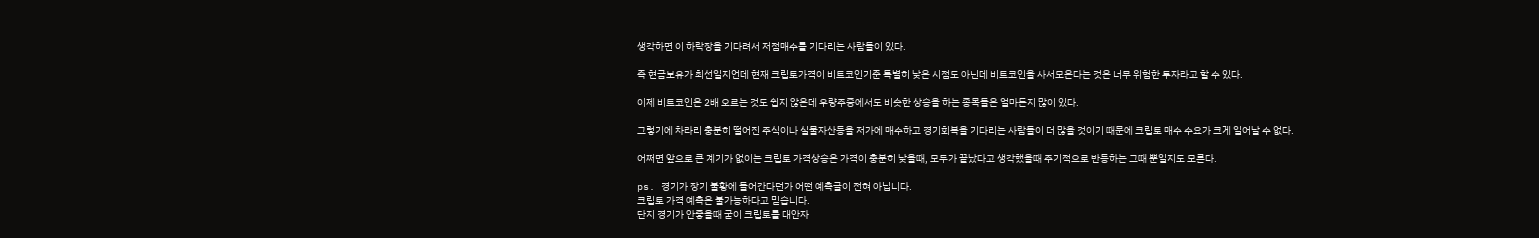생각하면 이 하락장을 기다려서 저점매수를 기다리는 사람들이 있다.

즉 현금보유가 최선일지언데 현재 크립토가격이 비트코인기준 특별히 낮은 시점도 아닌데 비트코인을 사서모은다는 것은 너무 위험한 투자라고 할 수 있다.

이제 비트코인은 2배 오르는 것도 쉽지 않은데 우량주중에서도 비슷한 상승을 하는 종목들은 얼마든지 많이 있다.

그렇기에 차라리 충분히 떨어진 주식이나 실물자산등을 저가에 매수하고 경기회복을 기다리는 사람들이 더 많을 것이기 때문에 크립토 매수 수요가 크게 일어날 수 없다.

어쩌면 앞으로 큰 계기가 없이는 크립토 가격상승은 가격이 충분히 낮을때, 모두가 끝났다고 생각했을때 주기적으로 반등하는 그때 뿐일지도 모른다.

ps. 경기가 장기 불황에 들어간다던가 어떤 예측글이 전혀 아닙니다.
크립토 가격 예측은 불가능하다고 믿습니다.
단지 경기가 안좋을때 굳이 크립토를 대안자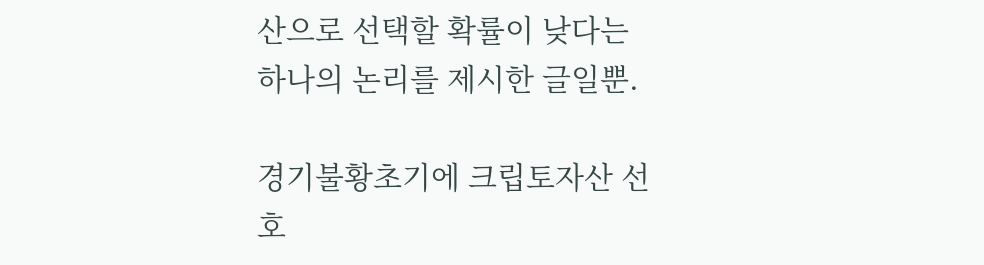산으로 선택할 확률이 낮다는 하나의 논리를 제시한 글일뿐.

경기불황초기에 크립토자산 선호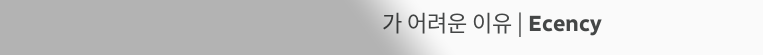가 어려운 이유 | Ecency